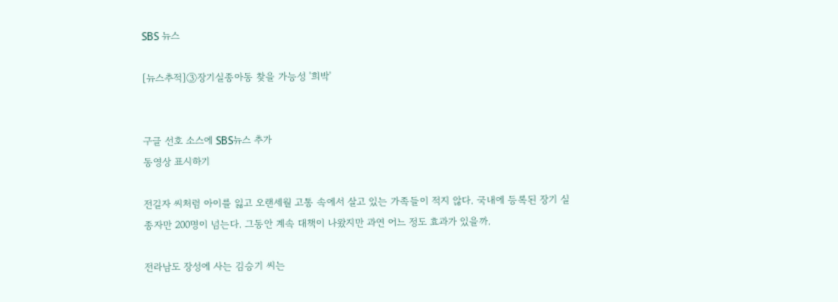SBS 뉴스

[뉴스추적]③장기실종아동 찾을 가능성 '희박'


구글 선호 소스에 SBS뉴스 추가
동영상 표시하기

전길자 씨처럼 아이를 잃고 오랜세월 고통 속에서 살고 있는 가족들이 적지 않다. 국내에 등록된 장기 실종자만 200명이 넘는다. 그동안 계속 대책이 나왔지만 과연 어느 정도 효과가 있을까.

전라남도 장성에 사는 김승기 씨는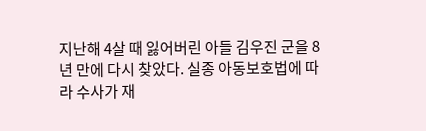지난해 4살 때 잃어버린 아들 김우진 군을 8년 만에 다시 찾았다. 실종 아동보호법에 따라 수사가 재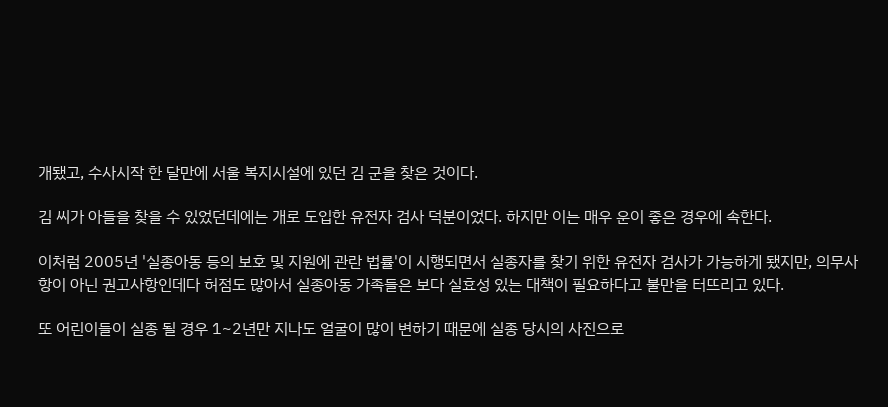개됐고, 수사시작 한 달만에 서울 복지시설에 있던 김 군을 찾은 것이다.

김 씨가 아들을 찾을 수 있었던데에는 개로 도입한 유전자 검사 덕분이었다. 하지만 이는 매우 운이 좋은 경우에 속한다.

이처럼 2005년 '실종아동 등의 보호 및 지원에 관란 법률'이 시행되면서 실종자를 찾기 위한 유전자 검사가 가능하게 됐지만, 의무사항이 아닌 권고사항인데다 허점도 많아서 실종아동 가족들은 보다 실효성 있는 대책이 필요하다고 불만을 터뜨리고 있다.

또 어린이들이 실종 될 경우 1~2년만 지나도 얼굴이 많이 변하기 때문에 실종 당시의 사진으로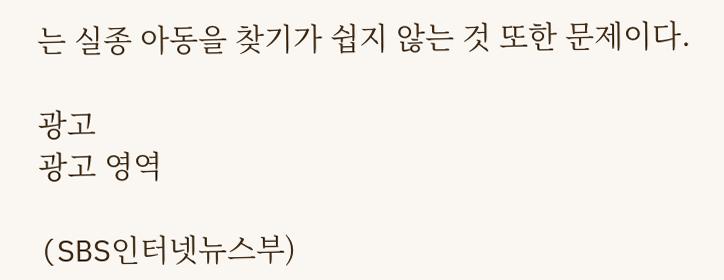는 실종 아동을 찾기가 쉽지 않는 것 또한 문제이다.

광고
광고 영역

(SBS인터넷뉴스부)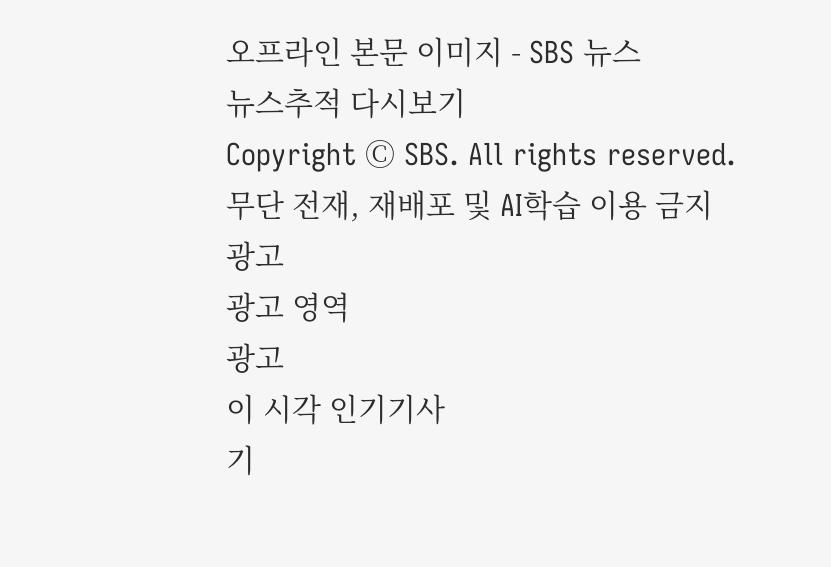오프라인 본문 이미지 - SBS 뉴스
뉴스추적 다시보기
Copyright Ⓒ SBS. All rights reserved.
무단 전재, 재배포 및 AI학습 이용 금지
광고
광고 영역
광고
이 시각 인기기사
기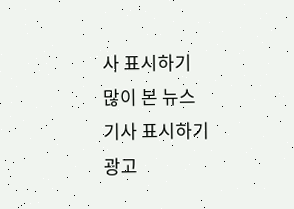사 표시하기
많이 본 뉴스
기사 표시하기
광고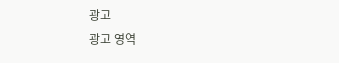광고
광고 영역